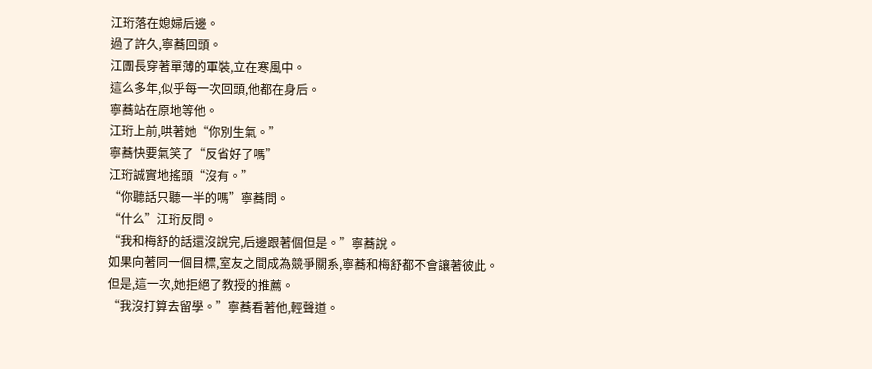江珩落在媳婦后邊。
過了許久,寧蕎回頭。
江團長穿著單薄的軍裝,立在寒風中。
這么多年,似乎每一次回頭,他都在身后。
寧蕎站在原地等他。
江珩上前,哄著她“你別生氣。”
寧蕎快要氣笑了“反省好了嗎”
江珩誠實地搖頭“沒有。”
“你聽話只聽一半的嗎”寧蕎問。
“什么”江珩反問。
“我和梅舒的話還沒說完,后邊跟著個但是。”寧蕎說。
如果向著同一個目標,室友之間成為競爭關系,寧蕎和梅舒都不會讓著彼此。
但是,這一次,她拒絕了教授的推薦。
“我沒打算去留學。”寧蕎看著他,輕聲道。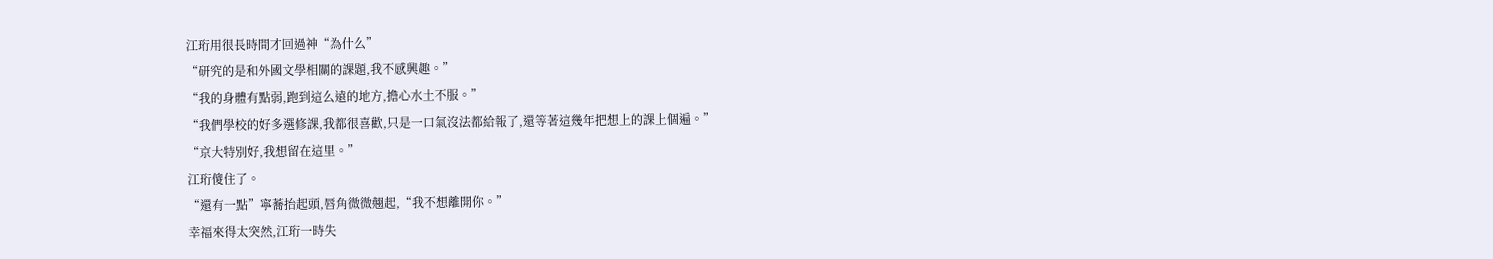江珩用很長時間才回過神“為什么”
“研究的是和外國文學相關的課題,我不感興趣。”
“我的身體有點弱,跑到這么遠的地方,擔心水土不服。”
“我們學校的好多選修課,我都很喜歡,只是一口氣沒法都給報了,還等著這幾年把想上的課上個遍。”
“京大特別好,我想留在這里。”
江珩傻住了。
“還有一點”寧蕎抬起頭,唇角微微翹起,“我不想離開你。”
幸福來得太突然,江珩一時失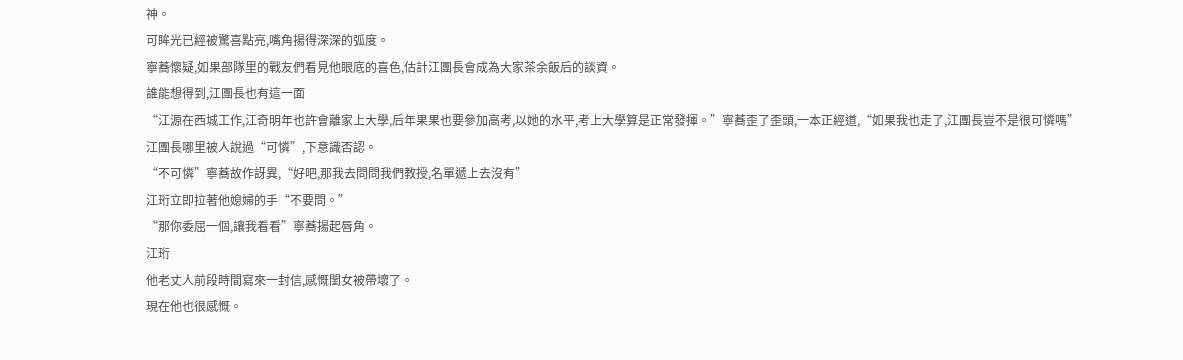神。
可眸光已經被驚喜點亮,嘴角揚得深深的弧度。
寧蕎懷疑,如果部隊里的戰友們看見他眼底的喜色,估計江團長會成為大家茶余飯后的談資。
誰能想得到,江團長也有這一面
“江源在西城工作,江奇明年也許會離家上大學,后年果果也要參加高考,以她的水平,考上大學算是正常發揮。”寧蕎歪了歪頭,一本正經道,“如果我也走了,江團長豈不是很可憐嗎”
江團長哪里被人說過“可憐”,下意識否認。
“不可憐”寧蕎故作訝異,“好吧,那我去問問我們教授,名單遞上去沒有”
江珩立即拉著他媳婦的手“不要問。”
“那你委屈一個,讓我看看”寧蕎揚起唇角。
江珩
他老丈人前段時間寫來一封信,感慨閨女被帶壞了。
現在他也很感慨。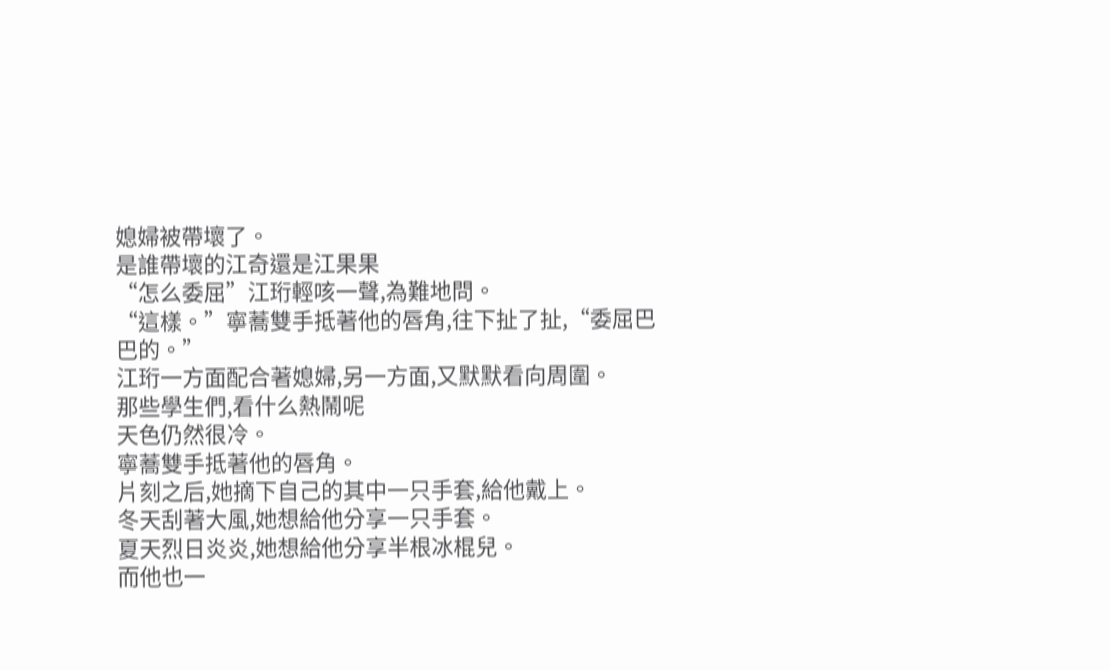媳婦被帶壞了。
是誰帶壞的江奇還是江果果
“怎么委屈”江珩輕咳一聲,為難地問。
“這樣。”寧蕎雙手抵著他的唇角,往下扯了扯,“委屈巴巴的。”
江珩一方面配合著媳婦,另一方面,又默默看向周圍。
那些學生們,看什么熱鬧呢
天色仍然很冷。
寧蕎雙手抵著他的唇角。
片刻之后,她摘下自己的其中一只手套,給他戴上。
冬天刮著大風,她想給他分享一只手套。
夏天烈日炎炎,她想給他分享半根冰棍兒。
而他也一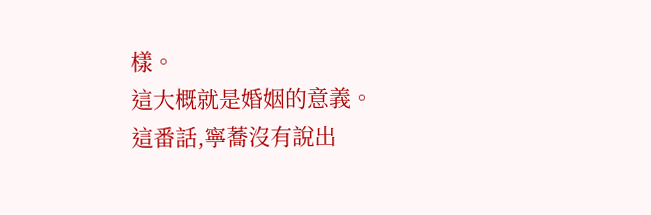樣。
這大概就是婚姻的意義。
這番話,寧蕎沒有說出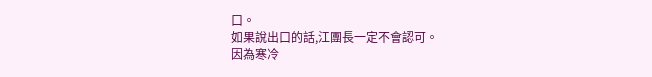口。
如果說出口的話,江團長一定不會認可。
因為寒冷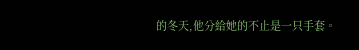的冬天,他分給她的不止是一只手套。